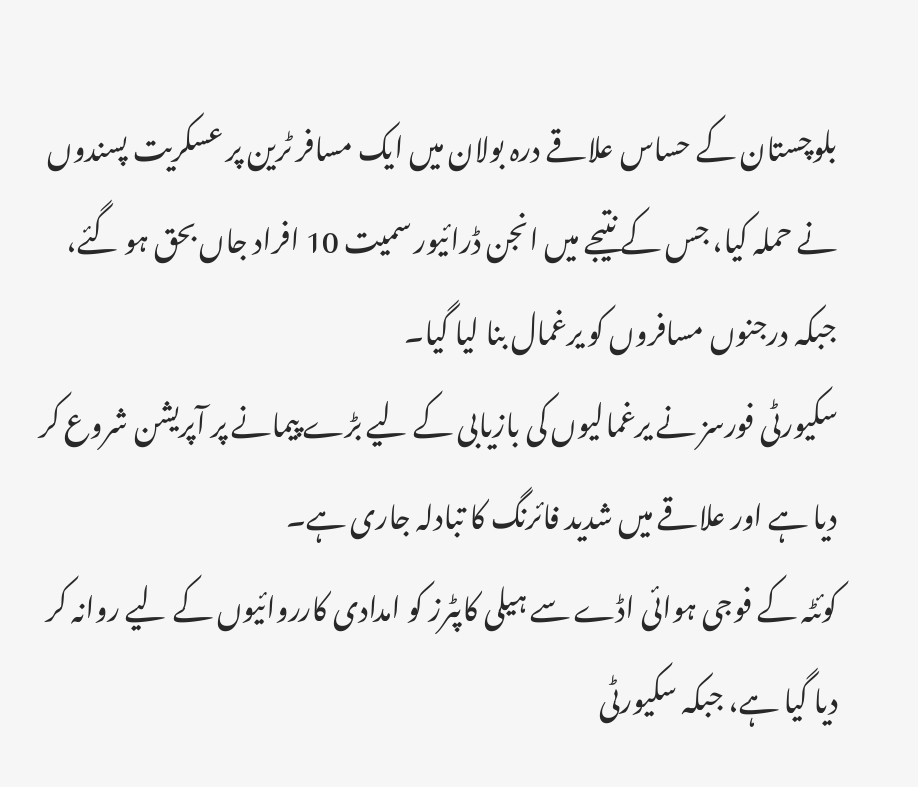بلوچستان کے حساس علاقے درہ بولان میں ایک مسافر ٹرین پر عسکریت پسندوں نے حملہ کیا، جس کے نتیجے میں انجن ڈرائیور سمیت 10 افراد جاں بحق ہو گئے، جبکہ درجنوں مسافروں کو یرغمال بنا لیا گیا۔
سکیورٹی فورسز نے یرغمالیوں کی بازیابی کے لیے بڑے پیمانے پر آپریشن شروع کر دیا ہے اور علاقے میں شدید فائرنگ کا تبادلہ جاری ہے۔
کوئٹہ کے فوجی ہوائی اڈے سے ہیلی کاپٹرز کو امدادی کارروائیوں کے لیے روانہ کر دیا گیا ہے، جبکہ سکیورٹی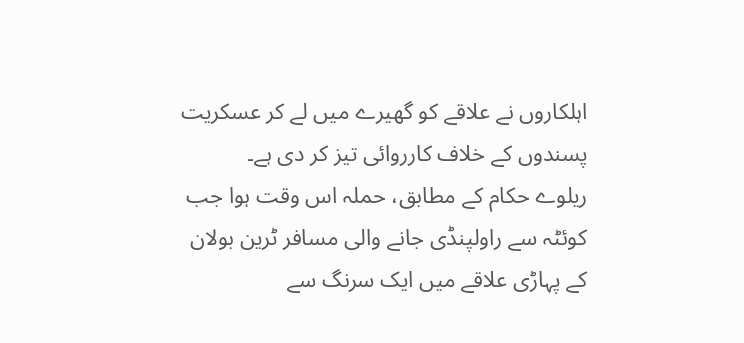اہلکاروں نے علاقے کو گھیرے میں لے کر عسکریت پسندوں کے خلاف کارروائی تیز کر دی ہے۔
ریلوے حکام کے مطابق، حملہ اس وقت ہوا جب کوئٹہ سے راولپنڈی جانے والی مسافر ٹرین بولان کے پہاڑی علاقے میں ایک سرنگ سے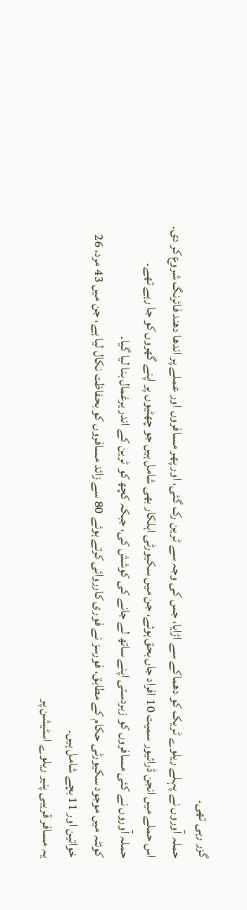گزر رہی تھی۔
حملہ آوروں نے پہلے ریلوے ٹریک کو دھماکے سے اڑایا، جس کی وجہ سے ٹرین رک گئی، اور پھر مسافروں اور عملے پر اندھا دھند فائرنگ شروع کر دی۔
اس حملے میں انجن ڈرائیور سمیت 10 افراد جاں بحق ہوئے، جن میں سکیورٹی اہلکار بھی شامل ہیں جو چھٹیوں پر اپنے گھروں کو جا رہے تھے۔
حملہ آوروں نے کئی مسافروں کو زبردستی اپنے ساتھ لے جانے کی کوشش کی، جبکہ کچھ کو ٹرین کے اندر یرغمال بنا لیا گیا۔
کوئٹہ میں موجود سکیورٹی حکام کے مطابق، فورسز نے فوری کارروائی کرتے ہوئے 80 سے زائد مسافروں کو بحفاظت نکال لیا ہے، جن میں 43 مرد، 26 خواتین اور 11 بچے شامل ہیں۔
یہ مسافر قریبی پنیر ریلوے اسٹیشن پر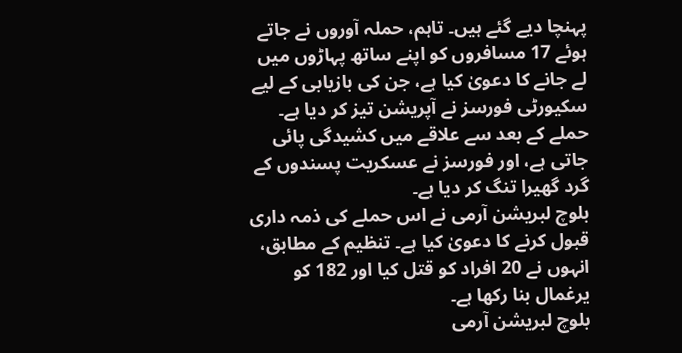پہنچا دیے گئے ہیں۔ تاہم، حملہ آوروں نے جاتے ہوئے 17 مسافروں کو اپنے ساتھ پہاڑوں میں لے جانے کا دعویٰ کیا ہے، جن کی بازیابی کے لیے سکیورٹی فورسز نے آپریشن تیز کر دیا ہے۔
حملے کے بعد سے علاقے میں کشیدگی پائی جاتی ہے، اور فورسز نے عسکریت پسندوں کے گرد گھیرا تنگ کر دیا ہے۔
بلوچ لبریشن آرمی نے اس حملے کی ذمہ داری قبول کرنے کا دعویٰ کیا ہے۔ تنظیم کے مطابق، انہوں نے 20 افراد کو قتل کیا اور 182 کو یرغمال بنا رکھا ہے۔
بلوچ لبریشن آرمی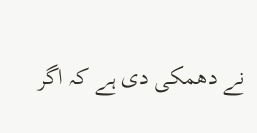نے دھمکی دی ہے کہ اگر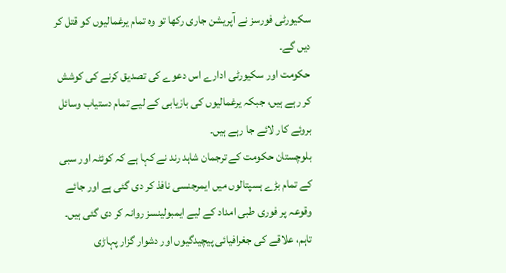سکیورٹی فورسز نے آپریشن جاری رکھا تو وہ تمام یرغمالیوں کو قتل کر دیں گے۔
حکومت اور سکیورٹی ادارے اس دعوے کی تصدیق کرنے کی کوشش کر رہے ہیں، جبکہ یرغمالیوں کی بازیابی کے لیے تمام دستیاب وسائل بروئے کار لائے جا رہے ہیں۔
بلوچستان حکومت کے ترجمان شاہد رند نے کہا ہے کہ کوئٹہ اور سبی کے تمام بڑے ہسپتالوں میں ایمرجنسی نافذ کر دی گئی ہے اور جائے وقوعہ پر فوری طبی امداد کے لیے ایمبولینسز روانہ کر دی گئی ہیں۔
تاہم، علاقے کی جغرافیائی پیچیدگیوں اور دشوار گزار پہاڑی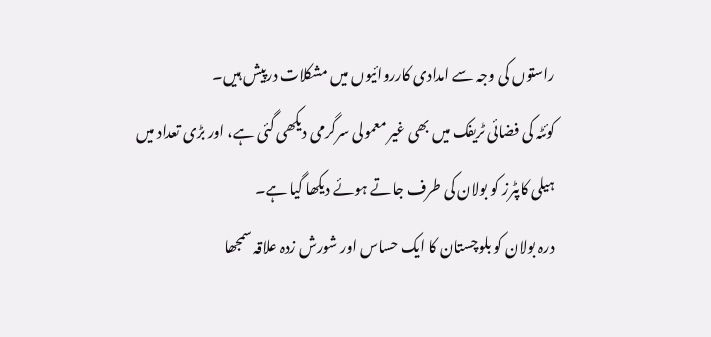راستوں کی وجہ سے امدادی کارروائیوں میں مشکلات درپیش ہیں۔
کوئٹہ کی فضائی ٹریفک میں بھی غیر معمولی سرگرمی دیکھی گئی ہے، اور بڑی تعداد میں ہیلی کاپٹرز کو بولان کی طرف جاتے ہوئے دیکھا گیا ہے۔
درہ بولان کو بلوچستان کا ایک حساس اور شورش زدہ علاقہ سمجھا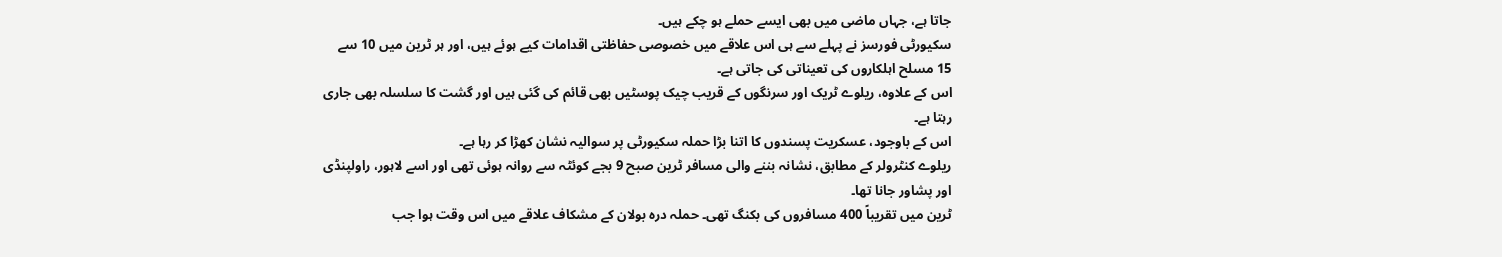جاتا ہے، جہاں ماضی میں بھی ایسے حملے ہو چکے ہیں۔
سکیورٹی فورسز نے پہلے سے ہی اس علاقے میں خصوصی حفاظتی اقدامات کیے ہوئے ہیں، اور ہر ٹرین میں 10 سے 15 مسلح اہلکاروں کی تعیناتی کی جاتی ہے۔
اس کے علاوہ، ریلوے ٹریک اور سرنگوں کے قریب چیک پوسٹیں بھی قائم کی گئی ہیں اور گشت کا سلسلہ بھی جاری رہتا ہے۔
اس کے باوجود، عسکریت پسندوں کا اتنا بڑا حملہ سکیورٹی پر سوالیہ نشان کھڑا کر رہا ہے۔
ریلوے کنٹرولر کے مطابق، نشانہ بننے والی مسافر ٹرین صبح 9 بجے کوئٹہ سے روانہ ہوئی تھی اور اسے لاہور، راولپنڈی اور پشاور جانا تھا۔
ٹرین میں تقریباً 400 مسافروں کی بکنگ تھی۔ حملہ درہ بولان کے مشکاف علاقے میں اس وقت ہوا جب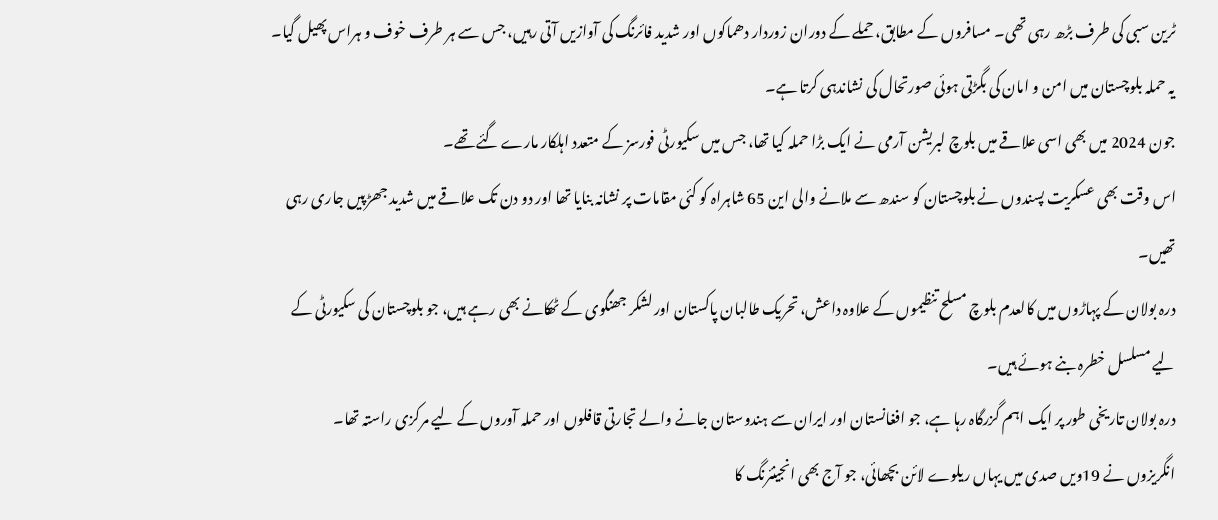ٹرین سبی کی طرف بڑھ رہی تھی۔ مسافروں کے مطابق، حملے کے دوران زوردار دھماکوں اور شدید فائرنگ کی آوازیں آتی رہیں، جس سے ہر طرف خوف و ہراس پھیل گیا۔
یہ حملہ بلوچستان میں امن و امان کی بگڑتی ہوئی صورتحال کی نشاندہی کرتا ہے۔
جون 2024 میں بھی اسی علاقے میں بلوچ لبریشن آرمی نے ایک بڑا حملہ کیا تھا، جس میں سکیورٹی فورسز کے متعدد اہلکار مارے گئے تھے۔
اس وقت بھی عسکریت پسندوں نے بلوچستان کو سندھ سے ملانے والی این 65 شاہراہ کو کئی مقامات پر نشانہ بنایا تھا اور دو دن تک علاقے میں شدید جھڑپیں جاری رہی تھیں۔
درہ بولان کے پہاڑوں میں کالعدم بلوچ مسلح تنظیموں کے علاوہ داعش، تحریک طالبان پاکستان اور لشکر جھنگوی کے ٹھکانے بھی رہے ہیں، جو بلوچستان کی سکیورٹی کے لیے مسلسل خطرہ بنے ہوئے ہیں۔
درہ بولان تاریخی طور پر ایک اہم گزرگاہ رہا ہے، جو افغانستان اور ایران سے ہندوستان جانے والے تجارتی قافلوں اور حملہ آوروں کے لیے مرکزی راستہ تھا۔
انگریزوں نے 19ویں صدی میں یہاں ریلوے لائن بچھائی، جو آج بھی انجینئرنگ کا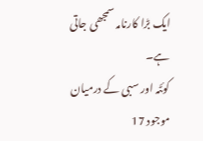ایک بڑا کارنامہ سمجھی جاتی ہے۔
کوئٹہ اور سبی کے درمیان موجود 17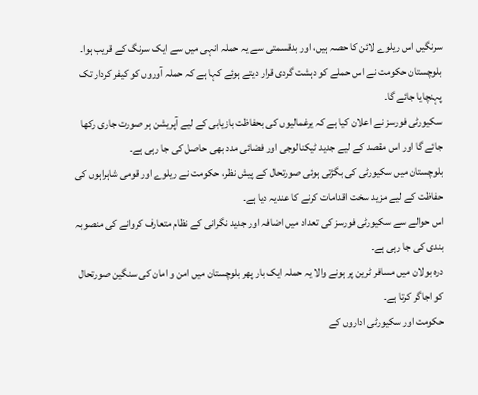سرنگیں اس ریلوے لائن کا حصہ ہیں، اور بدقسمتی سے یہ حملہ انہی میں سے ایک سرنگ کے قریب ہوا۔
بلوچستان حکومت نے اس حملے کو دہشت گردی قرار دیتے ہوئے کہا ہے کہ حملہ آوروں کو کیفر کردار تک پہنچایا جائے گا۔
سکیورٹی فورسز نے اعلان کیا ہے کہ یرغمالیوں کی بحفاظت بازیابی کے لیے آپریشن ہر صورت جاری رکھا جائے گا اور اس مقصد کے لیے جدید ٹیکنالوجی اور فضائی مدد بھی حاصل کی جا رہی ہے۔
بلوچستان میں سکیورٹی کی بگڑتی ہوئی صورتحال کے پیش نظر، حکومت نے ریلوے اور قومی شاہراہوں کی حفاظت کے لیے مزید سخت اقدامات کرنے کا عندیہ دیا ہے۔
اس حوالے سے سکیورٹی فورسز کی تعداد میں اضافہ اور جدید نگرانی کے نظام متعارف کروانے کی منصوبہ بندی کی جا رہی ہے۔
درہ بولان میں مسافر ٹرین پر ہونے والا یہ حملہ ایک بار پھر بلوچستان میں امن و امان کی سنگین صورتحال کو اجاگر کرتا ہے۔
حکومت اور سکیورٹی اداروں کے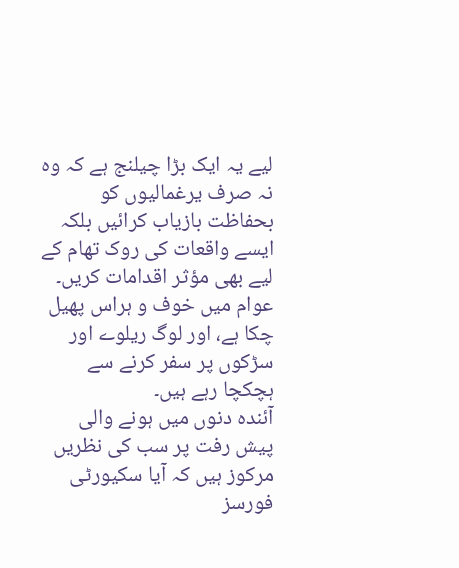لیے یہ ایک بڑا چیلنج ہے کہ وہ نہ صرف یرغمالیوں کو بحفاظت بازیاب کرائیں بلکہ ایسے واقعات کی روک تھام کے لیے بھی مؤثر اقدامات کریں۔ عوام میں خوف و ہراس پھیل چکا ہے، اور لوگ ریلوے اور سڑکوں پر سفر کرنے سے ہچکچا رہے ہیں۔
آئندہ دنوں میں ہونے والی پیش رفت پر سب کی نظریں مرکوز ہیں کہ آیا سکیورٹی فورسز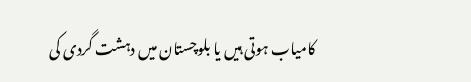کامیاب ہوتی ہیں یا بلوچستان میں دہشت گردی کی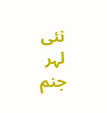نئی لہر جنم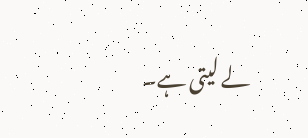لے لیتی ہے۔